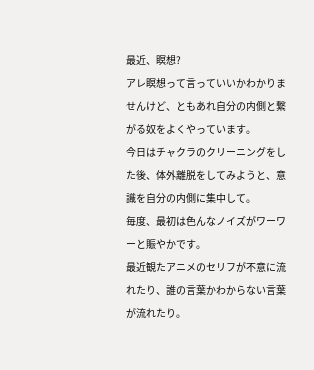最近、瞑想?
アレ瞑想って言っていいかわかりませんけど、ともあれ自分の内側と繋がる奴をよくやっています。
今日はチャクラのクリーニングをした後、体外離脱をしてみようと、意識を自分の内側に集中して。
毎度、最初は色んなノイズがワーワーと賑やかです。
最近観たアニメのセリフが不意に流れたり、誰の言葉かわからない言葉が流れたり。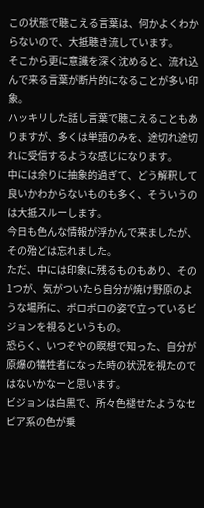この状態で聴こえる言葉は、何かよくわからないので、大抵聴き流しています。
そこから更に意識を深く沈めると、流れ込んで来る言葉が断片的になることが多い印象。
ハッキリした話し言葉で聴こえることもありますが、多くは単語のみを、途切れ途切れに受信するような感じになります。
中には余りに抽象的過ぎて、どう解釈して良いかわからないものも多く、そういうのは大抵スルーします。
今日も色んな情報が浮かんで来ましたが、その殆どは忘れました。
ただ、中には印象に残るものもあり、その1つが、気がついたら自分が焼け野原のような場所に、ボロボロの姿で立っているビジョンを視るというもの。
恐らく、いつぞやの瞑想で知った、自分が原爆の犠牲者になった時の状況を視たのではないかなーと思います。
ビジョンは白黒で、所々色褪せたようなセピア系の色が乗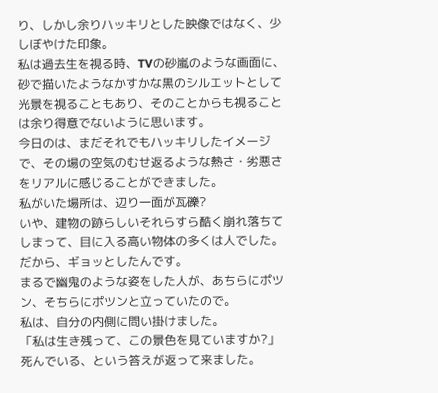り、しかし余りハッキリとした映像ではなく、少しぼやけた印象。
私は過去生を視る時、TVの砂嵐のような画面に、砂で描いたようなかすかな黒のシルエットとして光景を視ることもあり、そのことからも視ることは余り得意でないように思います。
今日のは、まだそれでもハッキリしたイメージで、その場の空気のむせ返るような熱さ・劣悪さをリアルに感じることができました。
私がいた場所は、辺り一面が瓦礫?
いや、建物の跡らしいそれらすら酷く崩れ落ちてしまって、目に入る高い物体の多くは人でした。
だから、ギョッとしたんです。
まるで幽鬼のような姿をした人が、あちらにポツン、そちらにポツンと立っていたので。
私は、自分の内側に問い掛けました。
「私は生き残って、この景色を見ていますか?」
死んでいる、という答えが返って来ました。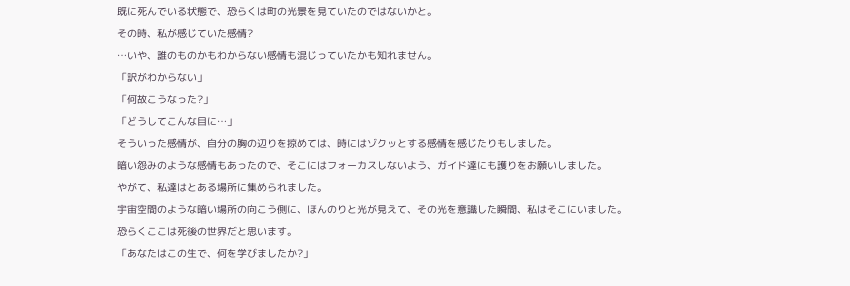既に死んでいる状態で、恐らくは町の光景を見ていたのではないかと。
その時、私が感じていた感情?
…いや、誰のものかもわからない感情も混じっていたかも知れません。
「訳がわからない」
「何故こうなった?」
「どうしてこんな目に…」
そういった感情が、自分の胸の辺りを掠めては、時にはゾクッとする感情を感じたりもしました。
暗い怨みのような感情もあったので、そこにはフォーカスしないよう、ガイド達にも護りをお願いしました。
やがて、私達はとある場所に集められました。
宇宙空間のような暗い場所の向こう側に、ほんのりと光が見えて、その光を意識した瞬間、私はそこにいました。
恐らくここは死後の世界だと思います。
「あなたはこの生で、何を学びましたか?」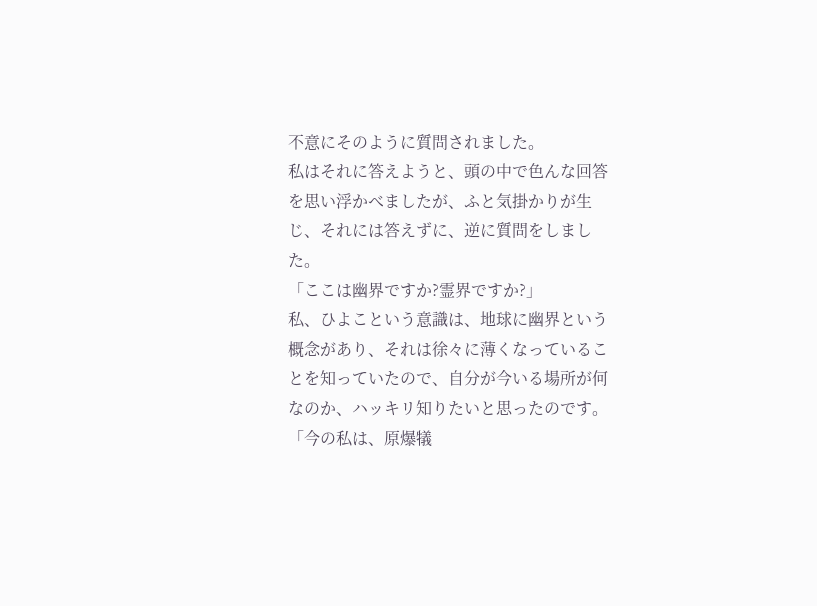不意にそのように質問されました。
私はそれに答えようと、頭の中で色んな回答を思い浮かべましたが、ふと気掛かりが生じ、それには答えずに、逆に質問をしました。
「ここは幽界ですか?霊界ですか?」
私、ひよこという意識は、地球に幽界という概念があり、それは徐々に薄くなっていることを知っていたので、自分が今いる場所が何なのか、ハッキリ知りたいと思ったのです。
「今の私は、原爆犠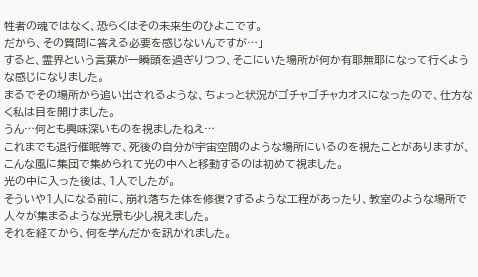牲者の魂ではなく、恐らくはその未来生のひよこです。
だから、その質問に答える必要を感じないんですが…」
すると、霊界という言葉が一瞬頭を過ぎりつつ、そこにいた場所が何か有耶無耶になって行くような感じになりました。
まるでその場所から追い出されるような、ちょっと状況がゴチャゴチャカオスになったので、仕方なく私は目を開けました。
うん…何とも興味深いものを視ましたねえ…
これまでも退行催眠等で、死後の自分が宇宙空間のような場所にいるのを視たことがありますが、こんな風に集団で集められて光の中へと移動するのは初めて視ました。
光の中に入った後は、1人でしたが。
そういや1人になる前に、崩れ落ちた体を修復?するような工程があったり、教室のような場所で人々が集まるような光景も少し視えました。
それを経てから、何を学んだかを訊かれました。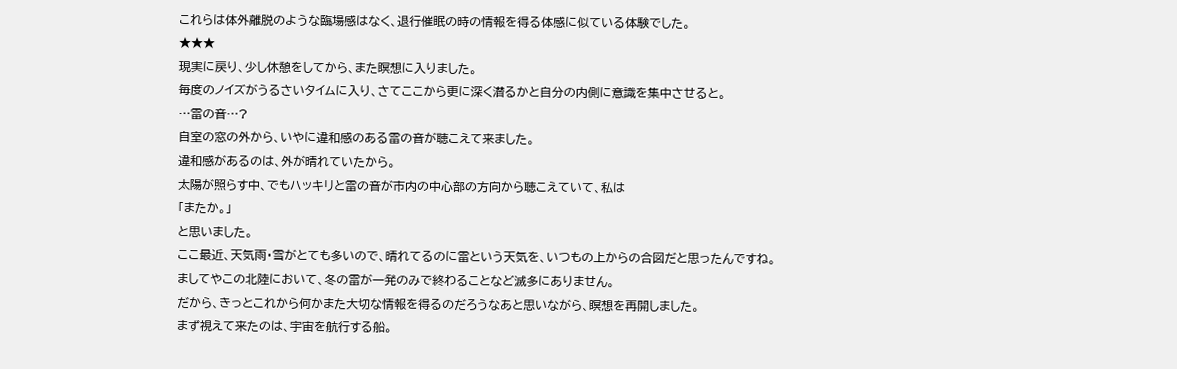これらは体外離脱のような臨場感はなく、退行催眠の時の情報を得る体感に似ている体験でした。
★★★
現実に戻り、少し休憩をしてから、また瞑想に入りました。
毎度のノイズがうるさいタイムに入り、さてここから更に深く潜るかと自分の内側に意識を集中させると。
…雷の音…?
自室の窓の外から、いやに違和感のある雷の音が聴こえて来ました。
違和感があるのは、外が晴れていたから。
太陽が照らす中、でもハッキリと雷の音が市内の中心部の方向から聴こえていて、私は
「またか。」
と思いました。
ここ最近、天気雨・雪がとても多いので、晴れてるのに雷という天気を、いつもの上からの合図だと思ったんですね。
ましてやこの北陸において、冬の雷が一発のみで終わることなど滅多にありません。
だから、きっとこれから何かまた大切な情報を得るのだろうなあと思いながら、瞑想を再開しました。
まず視えて来たのは、宇宙を航行する船。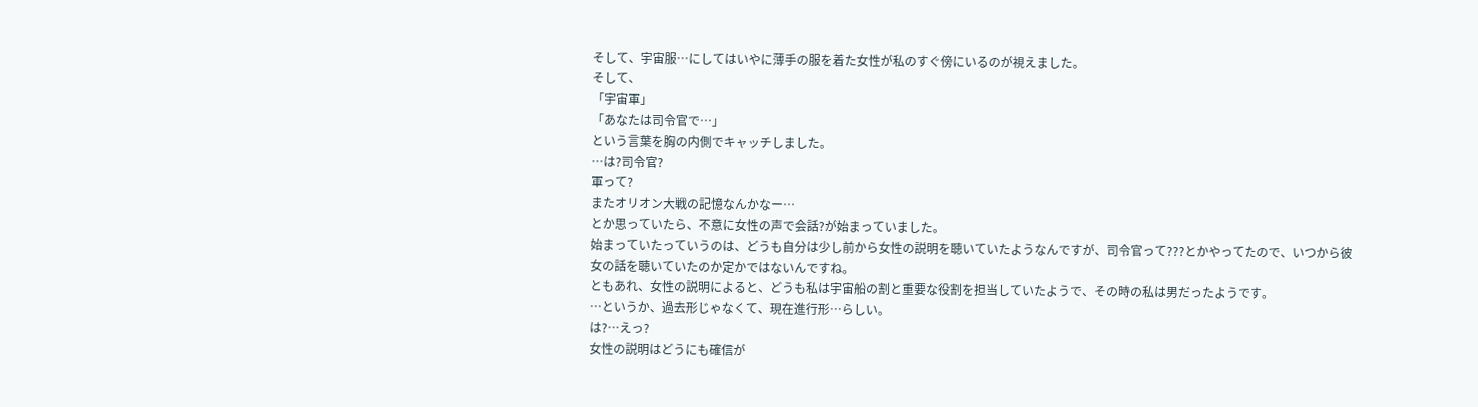そして、宇宙服…にしてはいやに薄手の服を着た女性が私のすぐ傍にいるのが視えました。
そして、
「宇宙軍」
「あなたは司令官で…」
という言葉を胸の内側でキャッチしました。
…は?司令官?
軍って?
またオリオン大戦の記憶なんかなー…
とか思っていたら、不意に女性の声で会話?が始まっていました。
始まっていたっていうのは、どうも自分は少し前から女性の説明を聴いていたようなんですが、司令官って???とかやってたので、いつから彼女の話を聴いていたのか定かではないんですね。
ともあれ、女性の説明によると、どうも私は宇宙船の割と重要な役割を担当していたようで、その時の私は男だったようです。
…というか、過去形じゃなくて、現在進行形…らしい。
は?…えっ?
女性の説明はどうにも確信が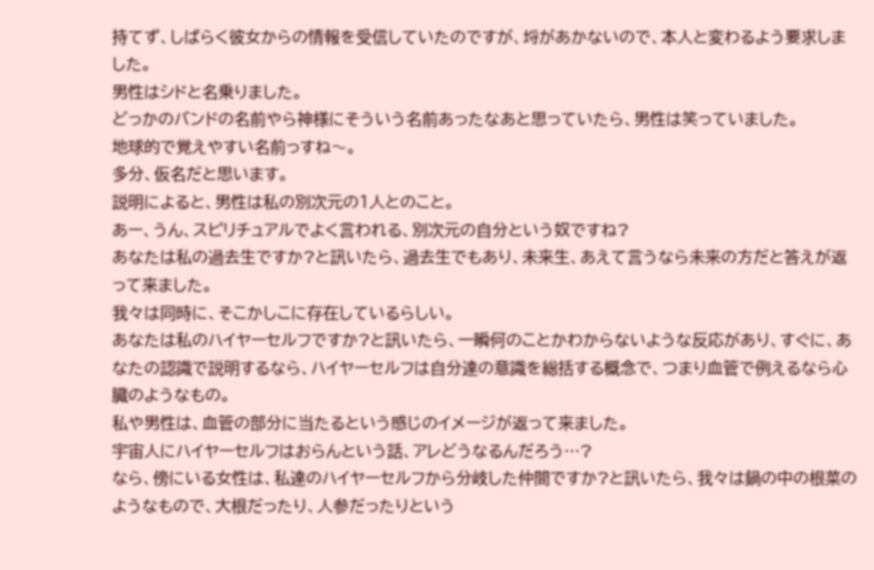持てず、しばらく彼女からの情報を受信していたのですが、埒があかないので、本人と変わるよう要求しました。
男性はシドと名乗りました。
どっかのバンドの名前やら神様にそういう名前あったなあと思っていたら、男性は笑っていました。
地球的で覚えやすい名前っすね〜。
多分、仮名だと思います。
説明によると、男性は私の別次元の1人とのこと。
あー、うん、スピリチュアルでよく言われる、別次元の自分という奴ですね?
あなたは私の過去生ですか?と訊いたら、過去生でもあり、未来生、あえて言うなら未来の方だと答えが返って来ました。
我々は同時に、そこかしこに存在しているらしい。
あなたは私のハイヤーセルフですか?と訊いたら、一瞬何のことかわからないような反応があり、すぐに、あなたの認識で説明するなら、ハイヤーセルフは自分達の意識を総括する概念で、つまり血管で例えるなら心臓のようなもの。
私や男性は、血管の部分に当たるという感じのイメージが返って来ました。
宇宙人にハイヤーセルフはおらんという話、アレどうなるんだろう…?
なら、傍にいる女性は、私達のハイヤーセルフから分岐した仲間ですか?と訊いたら、我々は鍋の中の根菜のようなもので、大根だったり、人参だったりという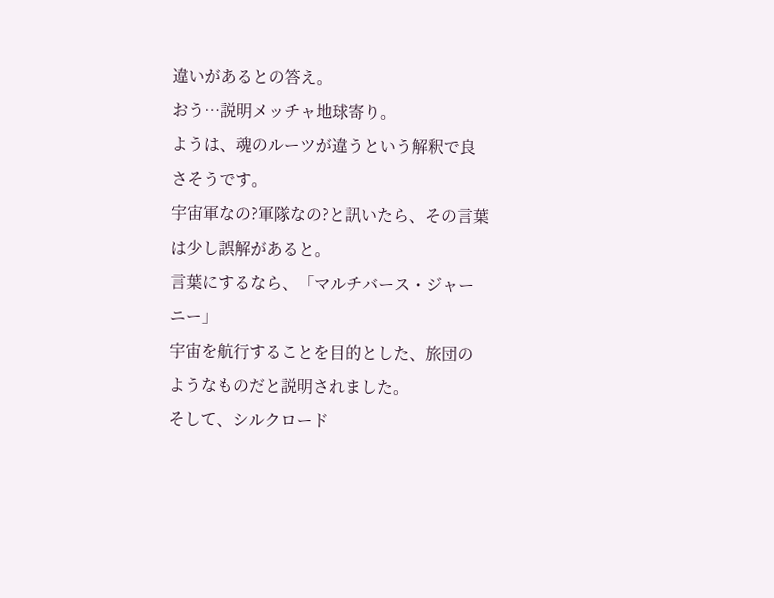違いがあるとの答え。
おう…説明メッチャ地球寄り。
ようは、魂のルーツが違うという解釈で良さそうです。
宇宙軍なの?軍隊なの?と訊いたら、その言葉は少し誤解があると。
言葉にするなら、「マルチバース・ジャーニー」
宇宙を航行することを目的とした、旅団のようなものだと説明されました。
そして、シルクロード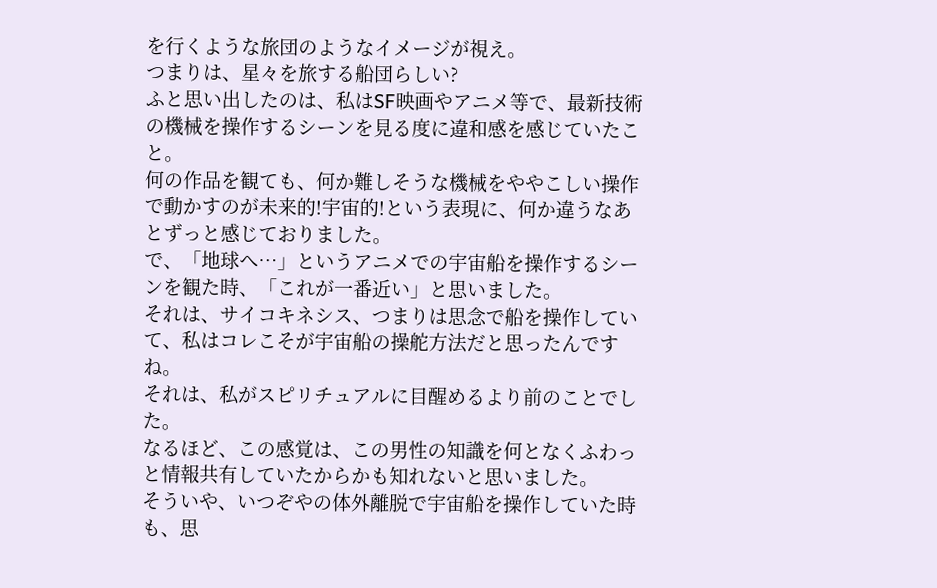を行くような旅団のようなイメージが視え。
つまりは、星々を旅する船団らしい?
ふと思い出したのは、私はSF映画やアニメ等で、最新技術の機械を操作するシーンを見る度に違和感を感じていたこと。
何の作品を観ても、何か難しそうな機械をややこしい操作で動かすのが未来的!宇宙的!という表現に、何か違うなあとずっと感じておりました。
で、「地球へ…」というアニメでの宇宙船を操作するシーンを観た時、「これが一番近い」と思いました。
それは、サイコキネシス、つまりは思念で船を操作していて、私はコレこそが宇宙船の操舵方法だと思ったんですね。
それは、私がスピリチュアルに目醒めるより前のことでした。
なるほど、この感覚は、この男性の知識を何となくふわっと情報共有していたからかも知れないと思いました。
そういや、いつぞやの体外離脱で宇宙船を操作していた時も、思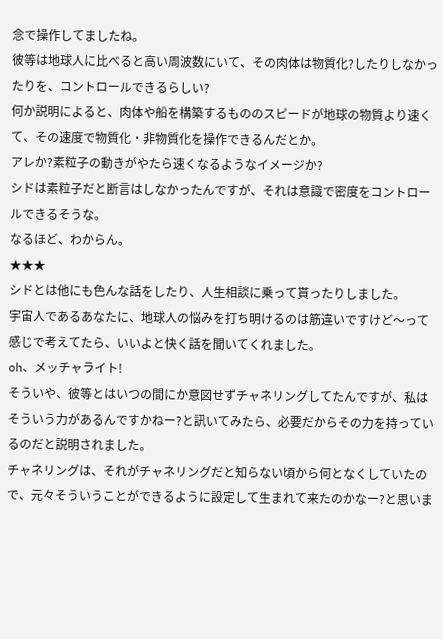念で操作してましたね。
彼等は地球人に比べると高い周波数にいて、その肉体は物質化?したりしなかったりを、コントロールできるらしい?
何か説明によると、肉体や船を構築するもののスピードが地球の物質より速くて、その速度で物質化・非物質化を操作できるんだとか。
アレか?素粒子の動きがやたら速くなるようなイメージか?
シドは素粒子だと断言はしなかったんですが、それは意識で密度をコントロールできるそうな。
なるほど、わからん。
★★★
シドとは他にも色んな話をしたり、人生相談に乗って貰ったりしました。
宇宙人であるあなたに、地球人の悩みを打ち明けるのは筋違いですけど〜って感じで考えてたら、いいよと快く話を聞いてくれました。
oh、メッチャライト!
そういや、彼等とはいつの間にか意図せずチャネリングしてたんですが、私はそういう力があるんですかねー?と訊いてみたら、必要だからその力を持っているのだと説明されました。
チャネリングは、それがチャネリングだと知らない頃から何となくしていたので、元々そういうことができるように設定して生まれて来たのかなー?と思いま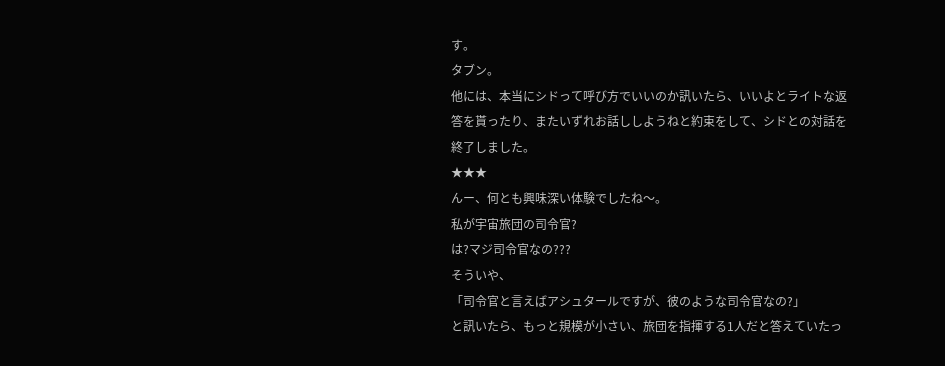す。
タブン。
他には、本当にシドって呼び方でいいのか訊いたら、いいよとライトな返答を貰ったり、またいずれお話ししようねと約束をして、シドとの対話を終了しました。
★★★
んー、何とも興味深い体験でしたね〜。
私が宇宙旅団の司令官?
は?マジ司令官なの???
そういや、
「司令官と言えばアシュタールですが、彼のような司令官なの?」
と訊いたら、もっと規模が小さい、旅団を指揮する1人だと答えていたっ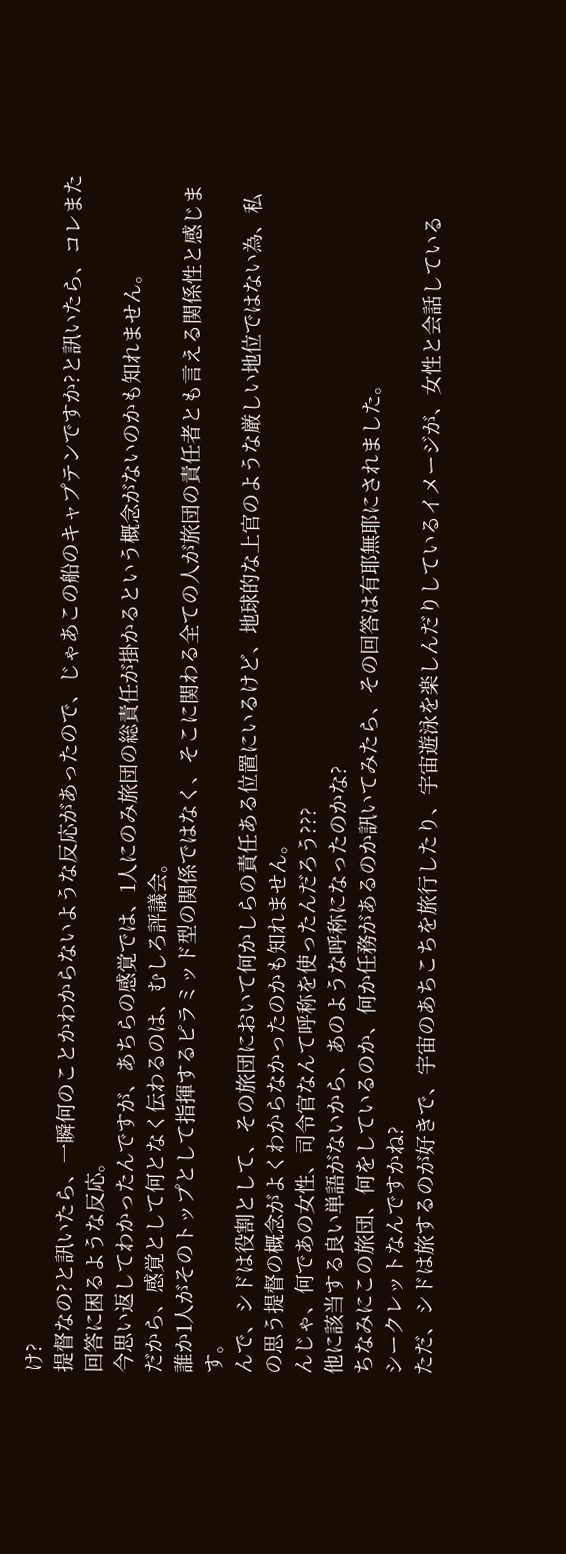け?
提督なの?と訊いたら、一瞬何のことかわからないような反応があったので、じゃあこの船のキャプテンですか?と訊いたら、コレまた回答に困るような反応。
今思い返してわかったんですが、あちらの感覚では、1人にのみ旅団の総責任が掛かるという概念がないのかも知れません。
だから、感覚として何となく伝わるのは、むしろ評議会。
誰か1人がそのトップとして指揮するピラミッド型の関係ではなく、そこに関わる全ての人が旅団の責任者とも言える関係性と感じます。
んで、シドは役割として、その旅団において何かしらの責任ある位置にいるけど、地球的な上官のような厳しい地位ではない為、私の思う提督の概念がよくわからなかったのかも知れません。
んじゃ、何であの女性、司令官なんて呼称を使ったんだろう???
他に該当する良い単語がないから、あのような呼称になったのかな?
ちなみにこの旅団、何をしているのか、何か任務があるのか訊いてみたら、その回答は有耶無耶にされました。
シークレットなんですかね?
ただ、シドは旅するのが好きで、宇宙のあちこちを旅行したり、宇宙遊泳を楽しんだりしているイメージが、女性と会話している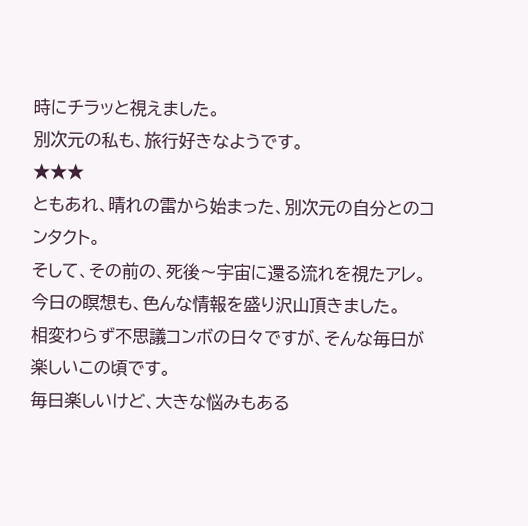時にチラッと視えました。
別次元の私も、旅行好きなようです。
★★★
ともあれ、晴れの雷から始まった、別次元の自分とのコンタクト。
そして、その前の、死後〜宇宙に還る流れを視たアレ。
今日の瞑想も、色んな情報を盛り沢山頂きました。
相変わらず不思議コンボの日々ですが、そんな毎日が楽しいこの頃です。
毎日楽しいけど、大きな悩みもある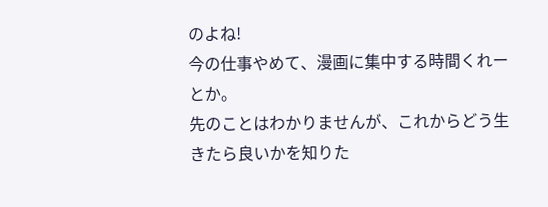のよね!
今の仕事やめて、漫画に集中する時間くれーとか。
先のことはわかりませんが、これからどう生きたら良いかを知りた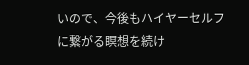いので、今後もハイヤーセルフに繋がる瞑想を続け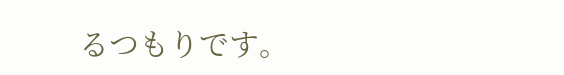るつもりです。